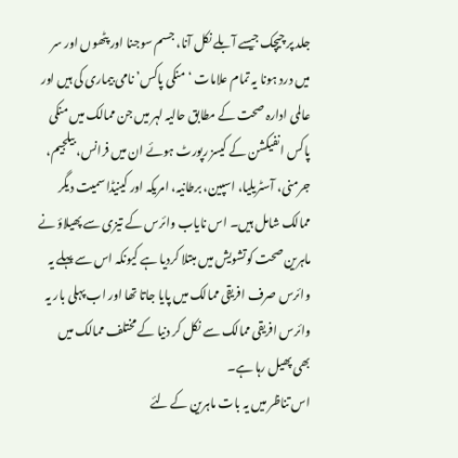جلد پر چیچک جیسے آبلے نکل آنا، جسم سوجنا اور پٹھوں اور سر میں درد ہونا یہ تمام علامات ‘منکی پاکس’ نامی بیماری کی ہیں اور عالمی ادارہ صحت کے مطابق حالیہ لہر میں جن ممالک میں منکی پاکس انفیکشن کے کیسز رپورٹ ہوئے ان میں فرانس، بیلجیم، جرمنی، آسٹریلیا، اسپین، برطانیہ، امریکہ اور کینیڈا سمیت دیگر ممالک شامل ہیں۔ اس نایاب وائرس کے تیزی سے پھیلاؤ نے ماہرین صحت کوتشویش میں مبتلا کردیا ہے کیونکہ اس سے پہلے یہ وائرس صرف افریقی ممالک میں پایا جاتا تھا اور اب پہلی بار یہ وائرس افریقی ممالک سے نکل کر دنیا کے مختلف ممالک میں بھی پھیل رہا ہے۔
اس تناظر میں یہ بات ماہرین کے لئے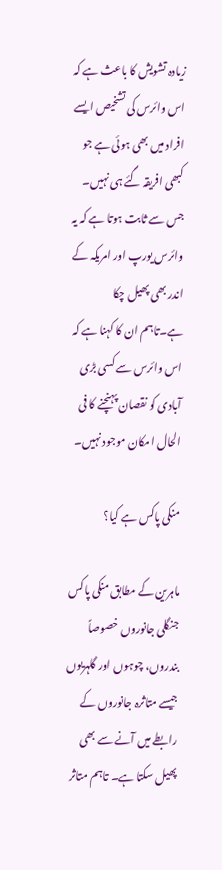زیادہ تشویش کا باعث ہے کہ اس وائرس کی تشخیص ایسے افراد میں بھی ہوئی ہے جو کبھی افریقہ گئے ہی نہیں۔ جس سے ثابت ہوتا ہے کہ یہ وائرس یورپ اور امریکہ کے اندر بھی پھیل چکا ہے۔تاہم ان کا کہنا ہے کہ اس وائرس سے کسی بڑی آبادی کو نقصان پہنچنے کا فی الحال امکان موجود نہیں۔

منکی پاکس ہے کیا؟

ماہرین کے مطابق منکی پاکس جنگلی جانوروں خصوصاً بندروں، چوہوں اور گلہریوں جیسے متاثرہ جانوروں کے رابطے میں آنے سے بھی پھیل سکتا ہے۔ تاہم متاثر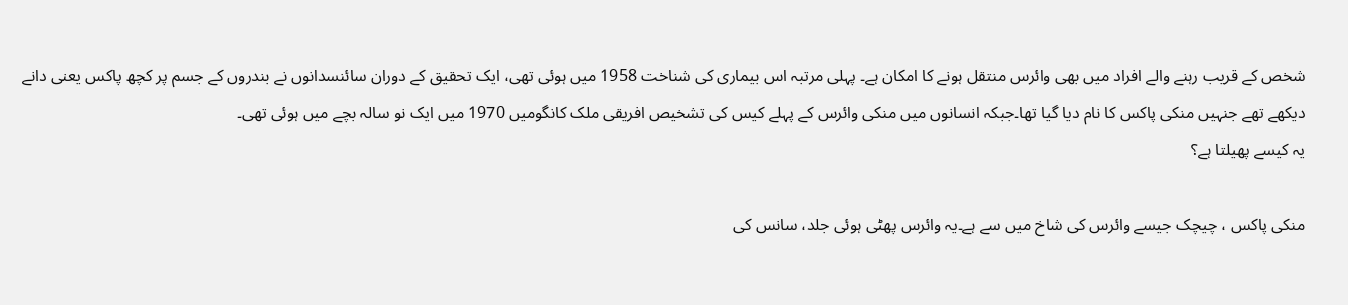شخص کے قریب رہنے والے افراد میں بھی وائرس منتقل ہونے کا امکان ہے۔ پہلی مرتبہ اس بیماری کی شناخت 1958 میں ہوئی تھی، ایک تحقیق کے دوران سائنسدانوں نے بندروں کے جسم پر کچھ پاکس یعنی دانے دیکھے تھے جنہیں منکی پاکس کا نام دیا گیا تھا۔جبکہ انسانوں میں منکی وائرس کے پہلے کیس کی تشخیص افریقی ملک کانگومیں 1970 میں ایک نو سالہ بچے میں ہوئی تھی۔
یہ کیسے پھیلتا ہے؟

منکی پاکس ، چیچک جیسے وائرس کی شاخ میں سے ہے۔یہ وائرس پھٹی ہوئی جلد، سانس کی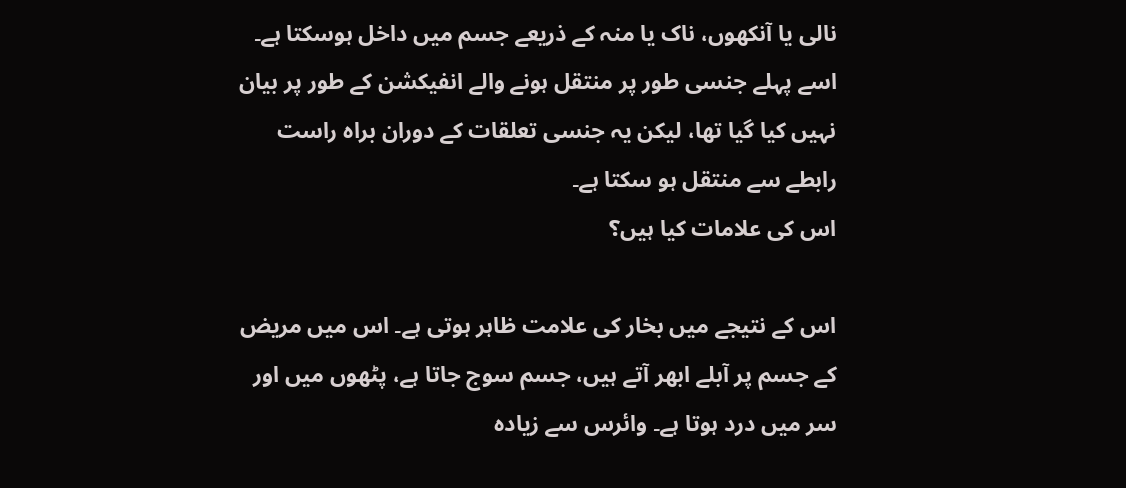نالی یا آنکھوں، ناک یا منہ کے ذریعے جسم میں داخل ہوسکتا ہے۔ اسے پہلے جنسی طور پر منتقل ہونے والے انفیکشن کے طور پر بیان نہیں کیا گیا تھا، لیکن یہ جنسی تعلقات کے دوران براہ راست رابطے سے منتقل ہو سکتا ہے۔
اس کی علامات کیا ہیں؟

اس کے نتیجے میں بخار کی علامت ظاہر ہوتی ہے۔ اس میں مریض کے جسم پر آبلے ابھر آتے ہیں، جسم سوج جاتا ہے، پٹھوں میں اور سر میں درد ہوتا ہے۔ وائرس سے زیادہ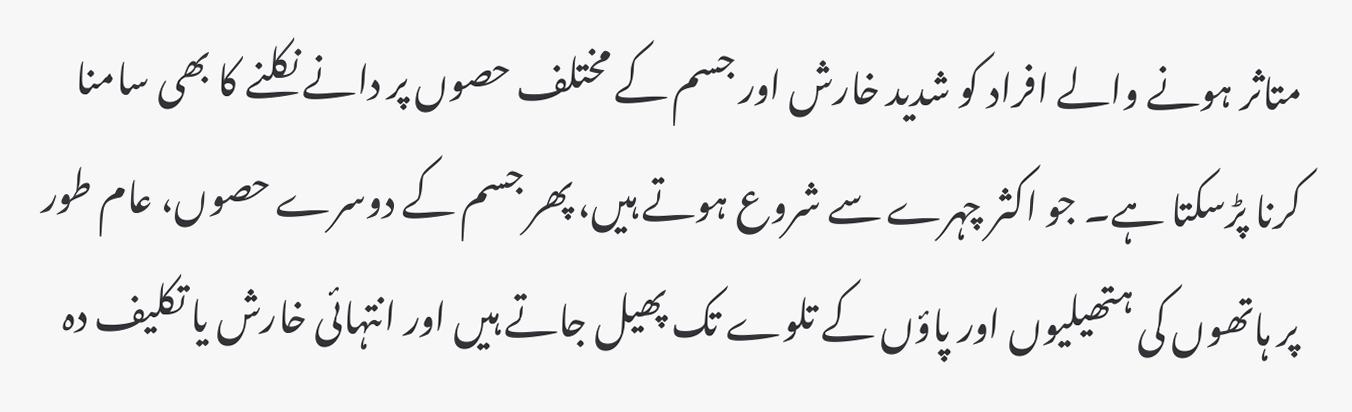متاثر ہونے والے افراد کو شدید خارش اور جسم کے مختلف حصوں پر دانے نکلنے کا بھی سامنا کرنا پڑسکتا ہے۔ جو اکثر چہرے سے شروع ہوتے ہیں، پھر جسم کے دوسرے حصوں، عام طور پر ہاتھوں کی ہتھیلیوں اور پاؤں کے تلوے تک پھیل جاتے ہیں اور انتہائی خارش یا تکلیف دہ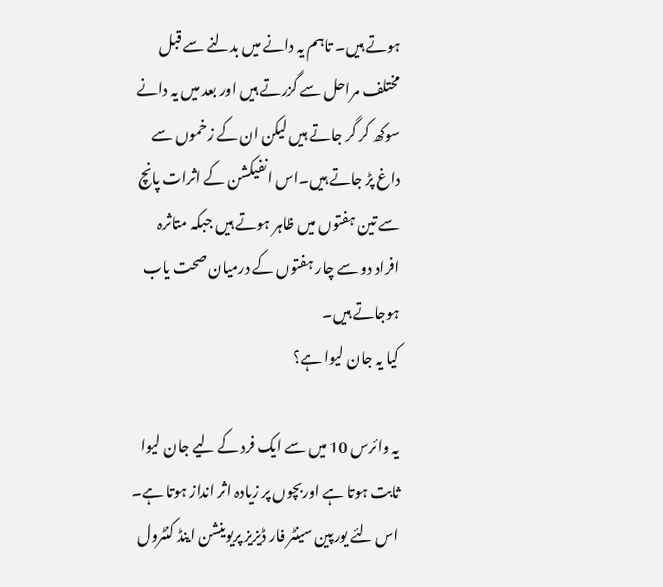ہوتے ہیں۔ تاہم یہ دانے میں بدلنے سے قبل مختلف مراحل سے گزرتے ہیں اور بعد میں یہ دانے سوکھ کر گر جاتے ہیں لیکن ان کے زخموں سے داغ پڑ جاتے ہیں۔اس انفیکشن کے اثرات پانچ سے تین ہفتوں میں ظاہر ہوتے ہیں جبکہ متاثرہ افراد دو سے چار ہفتوں کے درمیان صحت یاب ہوجاتے ہیں۔
کیا یہ جان لیوا ہے؟

یہ وائرس 10 میں سے ایک فرد کے لیے جان لیوا ثابت ہوتا ہے اوربچوں پر زیادہ اثر انداز ہوتا ہے۔ اس لئے یورپین سینٹر فار ڈیزیز پریوینشن اینڈ کنٹرول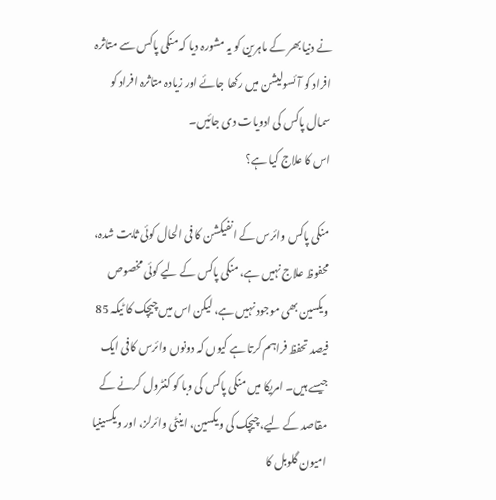نے دنیا بھر کے ماہرین کو یہ مشورہ دیا کہ منکی پاکس سے متاثرہ افراد کو آئسولیشن میں رکھا جائے اور زیادہ متاثرہ افراد کو سمال پاکس کی ادویات دی جائیں۔
اس کا علاج کیا ہے؟

منکی پاکس وائرس کے انفیکشن کا فی الحال کوئی ثابت شدہ، محفوظ علاج نہیں ہے، منکی پاکس کے لیے کوئی مخصوص ویکسین بھی موجود نہیں ہے، لیکن اس میں چیچک کا ٹیکہ 85 فیصد تحفظ فراہم کرتا ہے کیوں کہ دونوں وائرس کافی ایک جیسے ہیں۔ امریکا میں منکی پاکس کی وبا کو کنٹرول کرنے کے مقاصد کے لیے، چیچک کی ویکسین، اینٹی وائرلز، اور ویکسینیا امیون گلوبل کا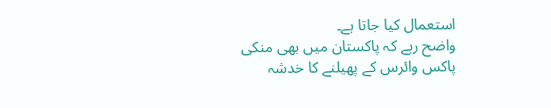استعمال کیا جاتا ہے۔
واضح رہے کہ پاکستان میں بھی منکی پاکس وائرس کے پھیلنے کا خدشہ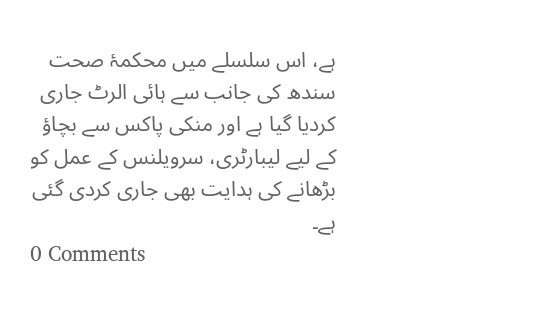ہے، اس سلسلے میں محکمۂ صحت سندھ کی جانب سے ہائی الرٹ جاری کردیا گیا ہے اور منکی پاکس سے بچاؤ کے لیے لیبارٹری، سرویلنس کے عمل کو بڑھانے کی ہدایت بھی جاری کردی گئی ہے۔
0 Comments